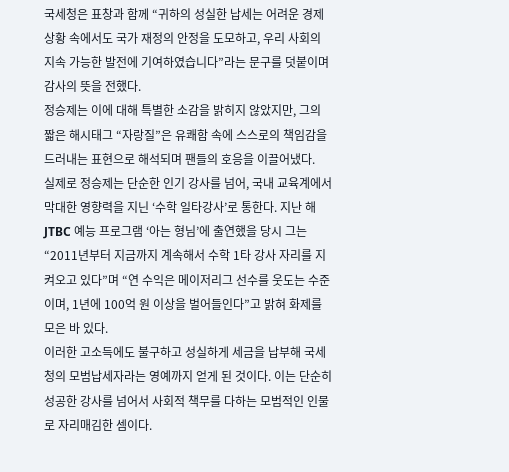국세청은 표창과 함께 “귀하의 성실한 납세는 어려운 경제 상황 속에서도 국가 재정의 안정을 도모하고, 우리 사회의 지속 가능한 발전에 기여하였습니다”라는 문구를 덧붙이며 감사의 뜻을 전했다.
정승제는 이에 대해 특별한 소감을 밝히지 않았지만, 그의 짧은 해시태그 “자랑질”은 유쾌함 속에 스스로의 책임감을 드러내는 표현으로 해석되며 팬들의 호응을 이끌어냈다.
실제로 정승제는 단순한 인기 강사를 넘어, 국내 교육계에서 막대한 영향력을 지닌 ‘수학 일타강사’로 통한다. 지난 해 JTBC 예능 프로그램 ‘아는 형님’에 출연했을 당시 그는 “2011년부터 지금까지 계속해서 수학 1타 강사 자리를 지켜오고 있다”며 “연 수익은 메이저리그 선수를 웃도는 수준이며, 1년에 100억 원 이상을 벌어들인다”고 밝혀 화제를 모은 바 있다.
이러한 고소득에도 불구하고 성실하게 세금을 납부해 국세청의 모범납세자라는 영예까지 얻게 된 것이다. 이는 단순히 성공한 강사를 넘어서 사회적 책무를 다하는 모범적인 인물로 자리매김한 셈이다.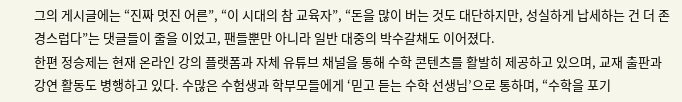그의 게시글에는 “진짜 멋진 어른”, “이 시대의 참 교육자”, “돈을 많이 버는 것도 대단하지만, 성실하게 납세하는 건 더 존경스럽다”는 댓글들이 줄을 이었고, 팬들뿐만 아니라 일반 대중의 박수갈채도 이어졌다.
한편 정승제는 현재 온라인 강의 플랫폼과 자체 유튜브 채널을 통해 수학 콘텐츠를 활발히 제공하고 있으며, 교재 출판과 강연 활동도 병행하고 있다. 수많은 수험생과 학부모들에게 ‘믿고 듣는 수학 선생님’으로 통하며, “수학을 포기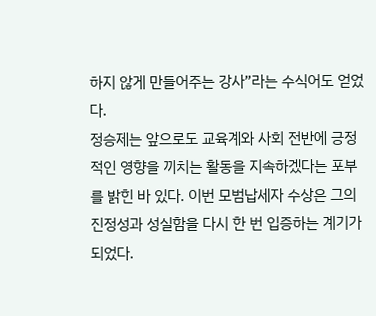하지 않게 만들어주는 강사”라는 수식어도 얻었다.
정승제는 앞으로도 교육계와 사회 전반에 긍정적인 영향을 끼치는 활동을 지속하겠다는 포부를 밝힌 바 있다. 이번 모범납세자 수상은 그의 진정성과 성실함을 다시 한 번 입증하는 계기가 되었다.